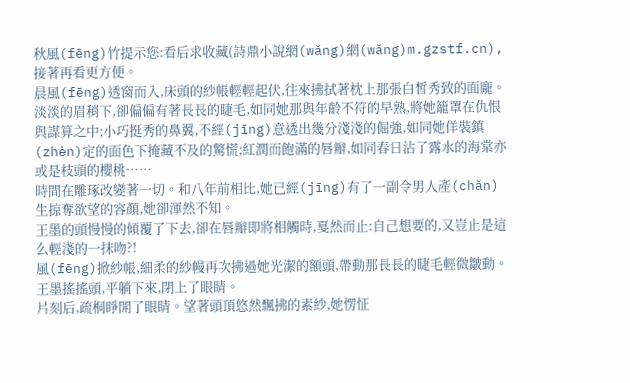秋風(fēng)竹提示您:看后求收藏(詩鼎小說網(wǎng)網(wǎng)m.gzstf.cn),接著再看更方便。
晨風(fēng)透窗而入,床頭的紗帳輕輕起伏,往來拂拭著枕上那張白皙秀致的面龐。
淡淡的眉稍下,卻偏偏有著長長的睫毛,如同她那與年齡不符的早熟,將她籠罩在仇恨與謀算之中;小巧挺秀的鼻翼,不經(jīng)意透出幾分淺淺的倔強,如同她佯裝鎮(zhèn)定的面色下掩藏不及的驚慌;紅潤而飽滿的唇瓣,如同春日沾了露水的海棠亦或是枝頭的櫻桃……
時間在雕琢改變著一切。和八年前相比,她已經(jīng)有了一副令男人產(chǎn)生掠奪欲望的容顏,她卻渾然不知。
王墨的頭慢慢的傾覆了下去,卻在唇瓣即將相觸時,戛然而止:自己想要的,又豈止是這么輕淺的一抹吻?!
風(fēng)掀紗帳,細柔的紗幔再次拂過她光潔的額頭,帶動那長長的睫毛輕微皺動。王墨搖搖頭,平躺下來,閉上了眼睛。
片刻后,疏桐睜開了眼睛。望著頭頂悠然飄拂的素紗,她愣怔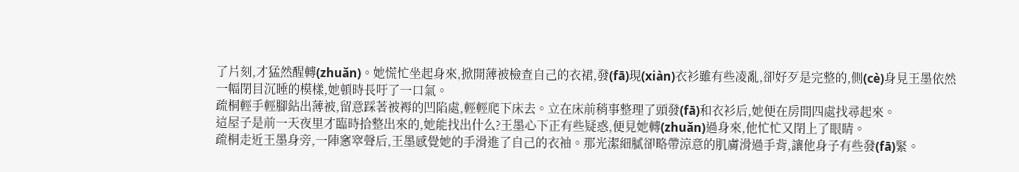了片刻,才猛然醒轉(zhuǎn)。她慌忙坐起身來,掀開薄被檢查自己的衣裙,發(fā)現(xiàn)衣衫雖有些凌亂,卻好歹是完整的,側(cè)身見王墨依然一幅閉目沉睡的模樣,她頓時長吁了一口氣。
疏桐輕手輕腳鉆出薄被,留意踩著被褥的凹陷處,輕輕爬下床去。立在床前稍事整理了頭發(fā)和衣衫后,她便在房間四處找尋起來。
這屋子是前一天夜里才臨時拾整出來的,她能找出什么?王墨心下正有些疑惑,便見她轉(zhuǎn)過身來,他忙忙又閉上了眼睛。
疏桐走近王墨身旁,一陣窸窣聲后,王墨感覺她的手滑進了自己的衣袖。那光潔細膩卻略帶涼意的肌膚滑過手背,讓他身子有些發(fā)緊。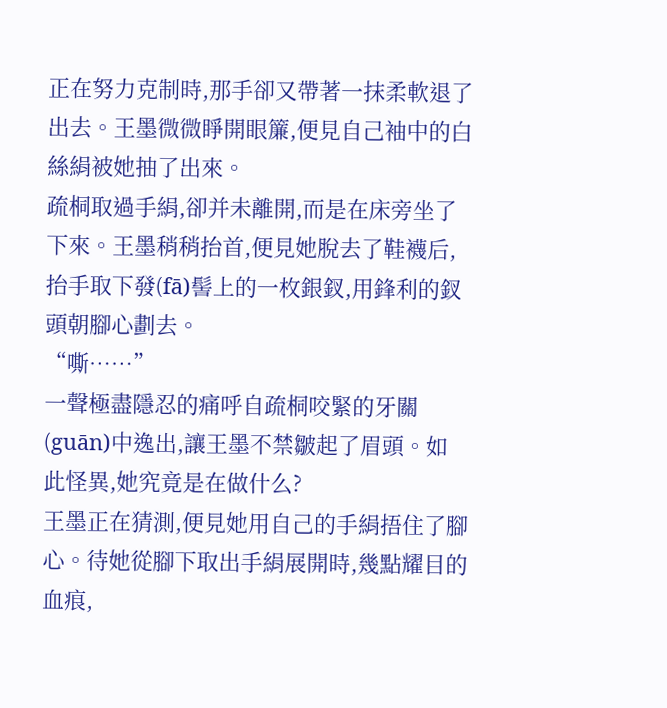正在努力克制時,那手卻又帶著一抹柔軟退了出去。王墨微微睜開眼簾,便見自己袖中的白絲絹被她抽了出來。
疏桐取過手絹,卻并未離開,而是在床旁坐了下來。王墨稍稍抬首,便見她脫去了鞋襪后,抬手取下發(fā)髻上的一枚銀釵,用鋒利的釵頭朝腳心劃去。
“嘶……”
一聲極盡隱忍的痛呼自疏桐咬緊的牙關(guān)中逸出,讓王墨不禁皺起了眉頭。如此怪異,她究竟是在做什么?
王墨正在猜測,便見她用自己的手絹捂住了腳心。待她從腳下取出手絹展開時,幾點耀目的血痕,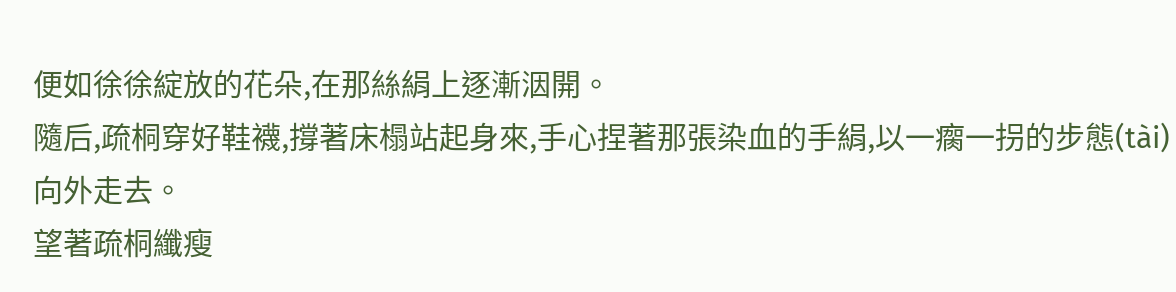便如徐徐綻放的花朵,在那絲絹上逐漸洇開。
隨后,疏桐穿好鞋襪,撐著床榻站起身來,手心捏著那張染血的手絹,以一瘸一拐的步態(tài)向外走去。
望著疏桐纖瘦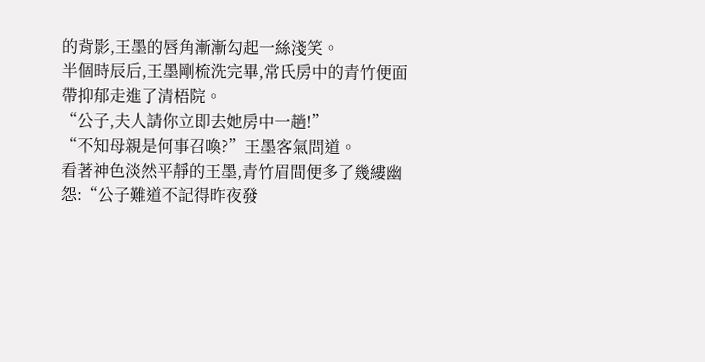的背影,王墨的唇角漸漸勾起一絲淺笑。
半個時辰后,王墨剛梳洗完畢,常氏房中的青竹便面帶抑郁走進了清梧院。
“公子,夫人請你立即去她房中一趟!”
“不知母親是何事召喚?”王墨客氣問道。
看著神色淡然平靜的王墨,青竹眉間便多了幾縷幽怨:“公子難道不記得昨夜發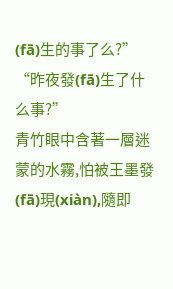(fā)生的事了么?”
“昨夜發(fā)生了什么事?”
青竹眼中含著一層迷蒙的水霧,怕被王墨發(fā)現(xiàn),隨即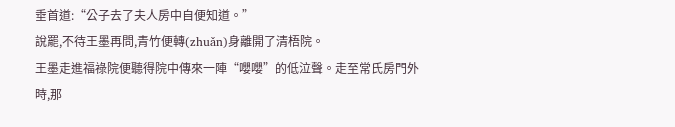垂首道:“公子去了夫人房中自便知道。”
說罷,不待王墨再問,青竹便轉(zhuǎn)身離開了清梧院。
王墨走進福祿院便聽得院中傳來一陣“嚶嚶”的低泣聲。走至常氏房門外時,那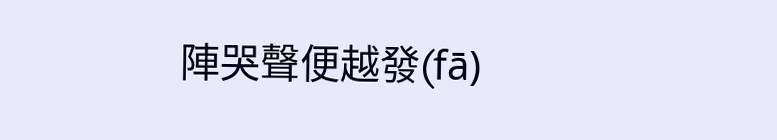陣哭聲便越發(fā)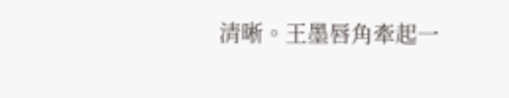清晰。王墨唇角牽起一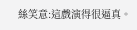絲笑意:這戲演得很逼真。